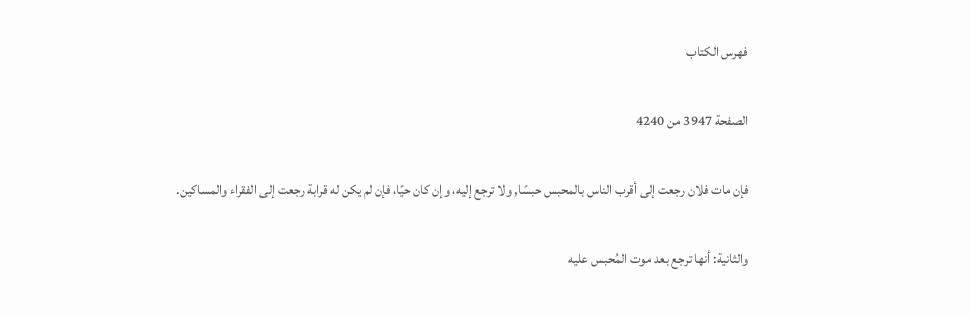فهرس الكتاب

الصفحة 3947 من 4240

فإن مات فلان رجعت إلى أقرب الناس بالمحبس حبسًا, ولا ترجع إليه، وإن كان حيًا، فإن لم يكن له قرابة رجعت إلى الفقراء والمساكين.

والثانية: أنها ترجع بعد موت المُحبس عليه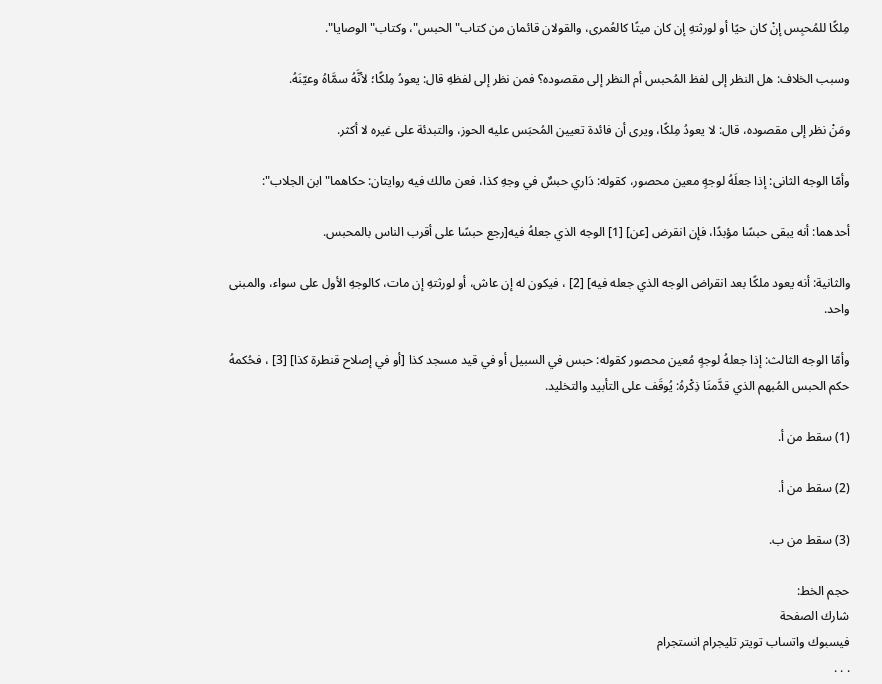مِلكًا للمُحبِس إنْ كان حيًا أو لورثتهِ إن كان ميتًا كالعُمرى، والقولان قائمان من كتاب"الحبس"، وكتاب"الوصايا".

وسبب الخلاف: هل النظر إلى لفظ المُحبس أم النظر إلى مقصوده؟ فمن نظر إلى لفظهِ قال: يعودُ مِلكًا؛ لأنَّهُ سمَّاهُ وعيّنَهُ.

ومَنْ نظر إلى مقصوده، قال: لا يعودُ مِلكًا، ويرى أن فائدة تعيين المُحبَس عليه الحوز، والتبدئة على غيره لا أكثر.

وأمّا الوجه الثانى: إذا جعلَهُ لوجهٍ معين محصور، كقوله: دَاري حبسٌ في وجهِ كذا، فعن مالك فيه روايتان: حكاهما"ابن الجلاب":

أحدهما: أنه يبقى حبسًا مؤبدًا، فإن انقرض [عن] [1] الوجه الذي جعلهُ فيه[رجع حبسًا على أقرب الناس بالمحبس.

والثانية: أنه يعود ملكًا بعد انقراض الوجه الذي جعله فيه] [2] ، فيكون له إن عاش، أو لورثتهِ إن مات، كالوجهِ الأول على سواء، والمبنى واحد.

وأمّا الوجه الثالث: إذا جعلهُ لوجهٍ مُعين محصور كقوله: حبس في السبيل أو في قيد مسجد كذا [أو في إصلاح قنطرة كذا] [3] ، فحُكمهُ حكم الحبس المُبهم الذي قدَّمنَا ذِكْرهُ: يُوقَف على التأبيد والتخليد.

(1) سقط من أ.

(2) سقط من أ.

(3) سقط من ب.

حجم الخط:
شارك الصفحة
فيسبوك واتساب تويتر تليجرام انستجرام
. . .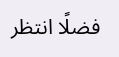فضلًا انتظر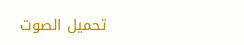تحميل الصوت